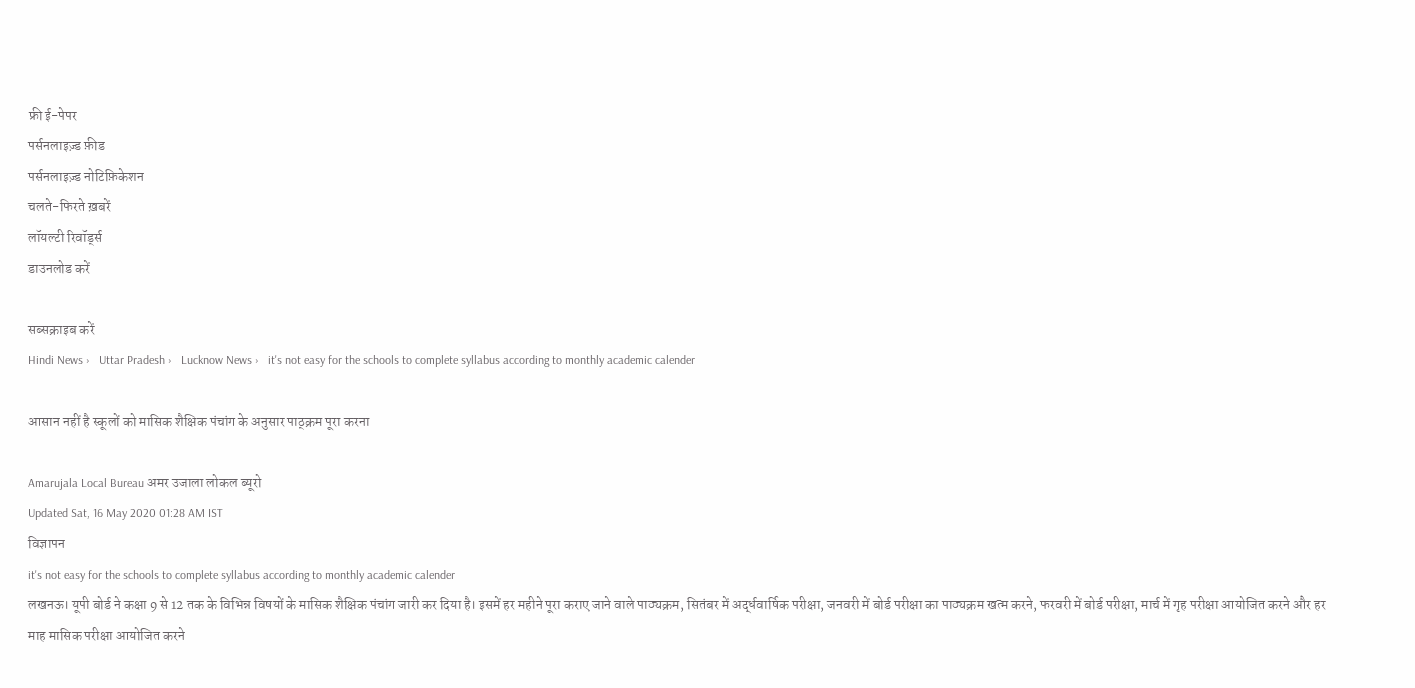फ्री ई-पेपर
पर्सनलाइज़्ड फ़ीड
पर्सनलाइज़्ड नोटिफ़िकेशन
चलते-फिरते ख़बरें
लॉयल्टी रिवॉर्ड्स
डाउनलोड करें

सब्सक्राइब करें
Hindi News ›   Uttar Pradesh ›   Lucknow News ›   it's not easy for the schools to complete syllabus according to monthly academic calender

आसान नहीं है स्कूलों को मासिक शैक्षिक पंचांग के अनुसार पाठ्क्रम पूरा करना

Amarujala Local Bureau अमर उजाला लोकल ब्यूरो
Updated Sat, 16 May 2020 01:28 AM IST
विज्ञापन
it's not easy for the schools to complete syllabus according to monthly academic calender
लखनऊ। यूपी बोर्ड ने कक्षा 9 से 12 तक के विभिन्न विषयों के मासिक शैक्षिक पंचांग जारी कर दिया है। इसमें हर महीने पूरा कराए जाने वाले पाठ्यक्रम, सितंबर में अर्द्धवार्षिक परीक्षा, जनवरी में बोर्ड परीक्षा का पाठ्यक्रम खत्म करने, फरवरी में बोर्ड परीक्षा, मार्च में गृह परीक्षा आयोजित करने और हर माह मासिक परीक्षा आयोजित करने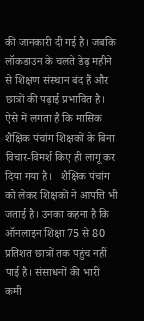की जानकारी दी गई है। जबकि लॉकडाउन के चलते डेढ़ महीने से शिक्षण संस्थान बंद हैं और छात्रों की पढ़ाई प्रभावित है। ऐसे में लगता है कि मासिक शैक्षिक पंचांग शिक्षकों के बिना विचार-विमर्श किए ही लागू कर दिया गया है।   शैक्षिक पंचांग को लेकर शिक्षकों ने आपत्ति भी जताई है। उनका कहना है कि ऑनलाइन शिक्षा 75 से 80 प्रतिशत छात्रों तक पहुंच नहीं पाई है। संसाधनों की भारी कमी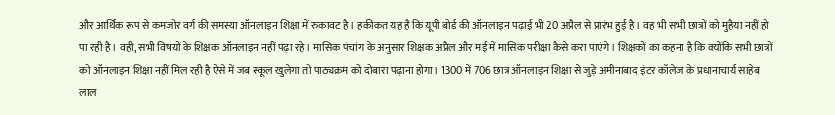और आर्थिक रूप से कमजोर वर्ग की समस्या ऑनलाइन शिक्षा में रुकावट है। हकीकत यह है कि यूपी बोर्ड की ऑनलाइन पढ़ाई भी 20 अप्रैल से प्रारंभ हुई है। वह भी सभी छात्रों को मुहैया नहीं हो पा रही है। वही, सभी विषयों के शिक्षक ऑनलाइन नहीं पढ़ा रहे। मासिक पंचांग के अनुसार शिक्षक अप्रैल और मई में मासिक परीक्षा कैसे करा पाएंगे। शिक्षकों का कहना है कि क्योंकि सभी छात्रों को ऑनलाइन शिक्षा नहीं मिल रही है ऐसे में जब स्कूल खुलेगा तो पाठ्यक्रम को दोबारा पढ़ाना होगा। 1300 में 706 छात्र ऑनलाइन शिक्षा से जुड़े अमीनाबाद इंटर कॉलेज के प्रधानाचार्य साहेब लाल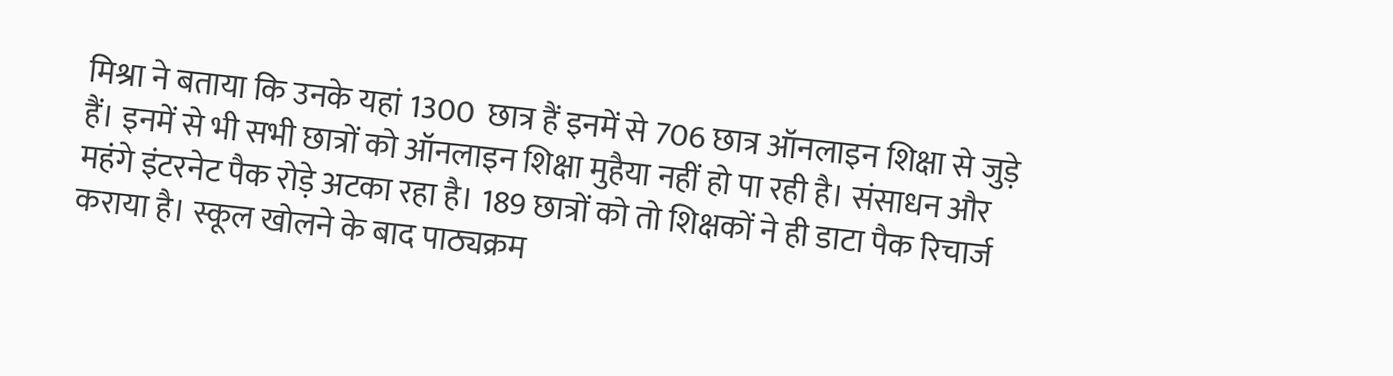मिश्रा ने बताया कि उनके यहां 1300  छात्र हैं इनमें से 706 छात्र ऑनलाइन शिक्षा से जुड़े हैं। इनमें से भी सभी छात्रों को ऑनलाइन शिक्षा मुहैया नहीं हो पा रही है। संसाधन और महंगे इंटरनेट पैक रोड़े अटका रहा है। 189 छात्रों को तो शिक्षकों ने ही डाटा पैक रिचार्ज कराया है। स्कूल खोलने के बाद पाठ्यक्रम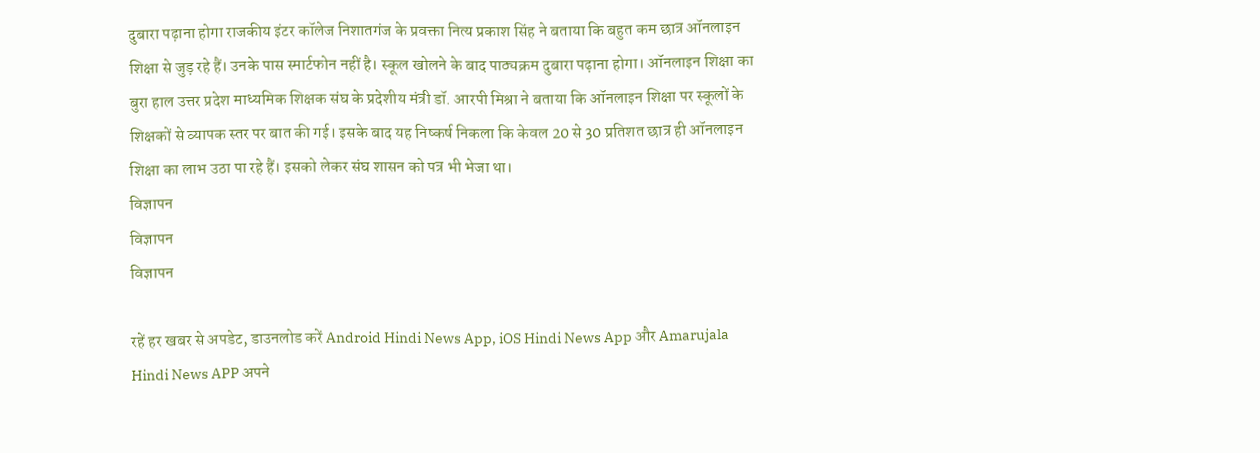दुबारा पढ़ाना होगा राजकीय इंटर कॉलेज निशातगंज के प्रवक्ता नित्य प्रकाश सिंह ने बताया कि बहुत कम छात्र ऑनलाइन शिक्षा से जुड़ रहे हैं। उनके पास स्मार्टफोन नहीं है। स्कूल खोलने के बाद पाठ्यक्रम दुबारा पढ़ाना होगा। ऑनलाइन शिक्षा का बुरा हाल उत्तर प्रदेश माध्यमिक शिक्षक संघ के प्रदेशीय मंत्री डॉ. आरपी मिश्रा ने बताया कि ऑनलाइन शिक्षा पर स्कूलों के शिक्षकों से व्यापक स्तर पर बात की गई। इसके बाद यह निष्कर्ष निकला कि केवल 20 से 30 प्रतिशत छात्र ही ऑनलाइन शिक्षा का लाभ उठा पा रहे हैं। इसको लेकर संघ शासन को पत्र भी भेजा था।
विज्ञापन
विज्ञापन
विज्ञापन

रहें हर खबर से अपडेट, डाउनलोड करें Android Hindi News App, iOS Hindi News App और Amarujala Hindi News APP अपने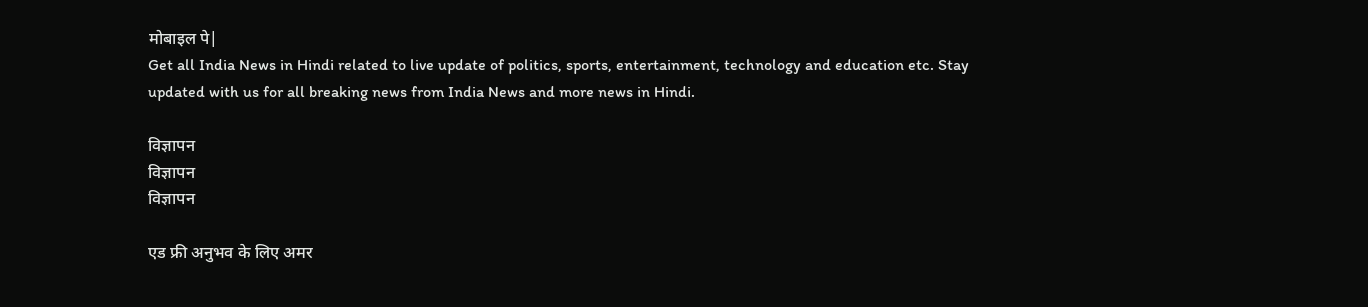मोबाइल पे|
Get all India News in Hindi related to live update of politics, sports, entertainment, technology and education etc. Stay updated with us for all breaking news from India News and more news in Hindi.

विज्ञापन
विज्ञापन
विज्ञापन

एड फ्री अनुभव के लिए अमर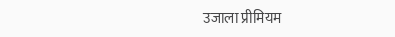उजाला प्रीमियम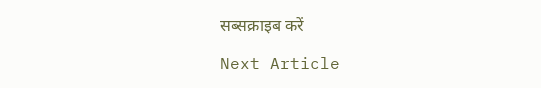सब्सक्राइब करें

Next Article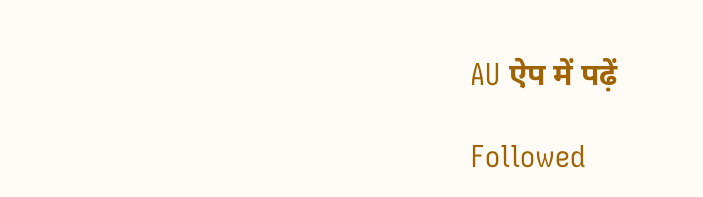AU ऐप में पढ़ें

Followed